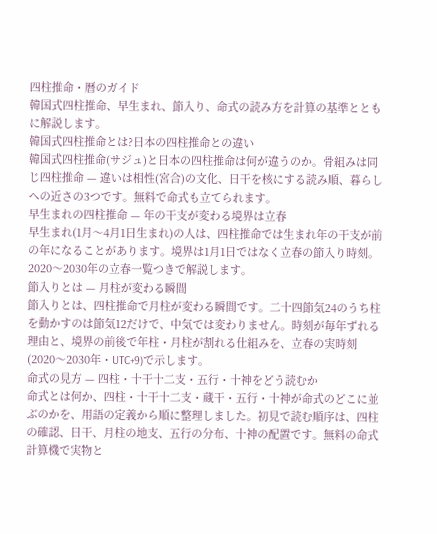四柱推命・暦のガイド
韓国式四柱推命、早生まれ、節入り、命式の読み方を計算の基準とともに解説します。
韓国式四柱推命とは?日本の四柱推命との違い
韓国式四柱推命(サジュ)と日本の四柱推命は何が違うのか。骨組みは同じ四柱推命 — 違いは相性(宮合)の文化、日干を核にする読み順、暮らしへの近さの3つです。無料で命式も立てられます。
早生まれの四柱推命 — 年の干支が変わる境界は立春
早生まれ(1月〜4月1日生まれ)の人は、四柱推命では生まれ年の干支が前の年になることがあります。境界は1月1日ではなく立春の節入り時刻。2020〜2030年の立春一覧つきで解説します。
節入りとは — 月柱が変わる瞬間
節入りとは、四柱推命で月柱が変わる瞬間です。二十四節気24のうち柱を動かすのは節気12だけで、中気では変わりません。時刻が毎年ずれる理由と、境界の前後で年柱・月柱が割れる仕組みを、立春の実時刻(2020〜2030年・UTC+9)で示します。
命式の見方 — 四柱・十干十二支・五行・十神をどう読むか
命式とは何か、四柱・十干十二支・蔵干・五行・十神が命式のどこに並ぶのかを、用語の定義から順に整理しました。初見で読む順序は、四柱の確認、日干、月柱の地支、五行の分布、十神の配置です。無料の命式計算機で実物と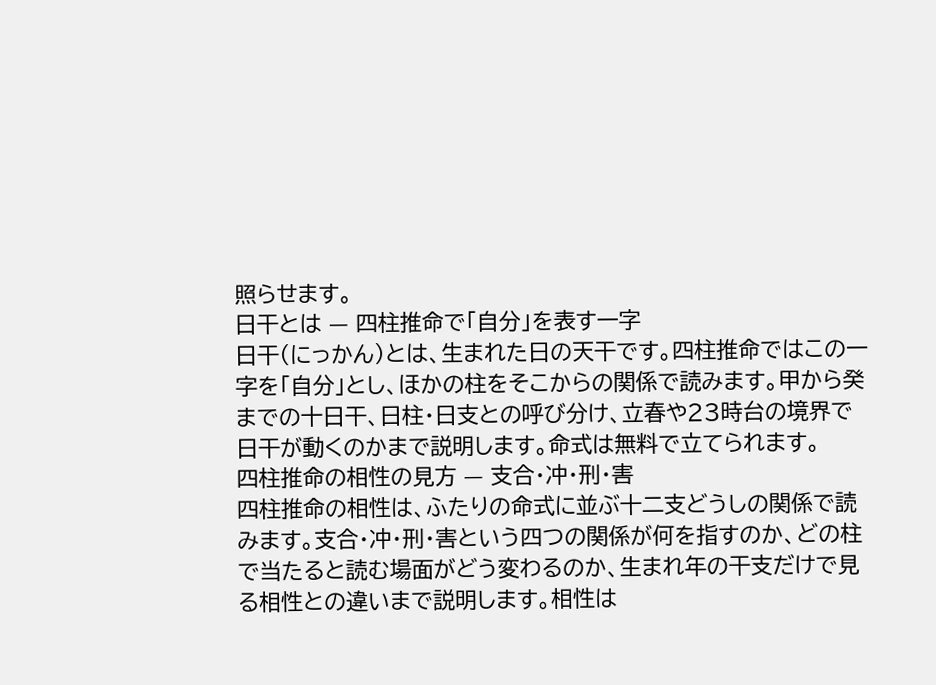照らせます。
日干とは — 四柱推命で「自分」を表す一字
日干(にっかん)とは、生まれた日の天干です。四柱推命ではこの一字を「自分」とし、ほかの柱をそこからの関係で読みます。甲から癸までの十日干、日柱・日支との呼び分け、立春や23時台の境界で日干が動くのかまで説明します。命式は無料で立てられます。
四柱推命の相性の見方 — 支合・冲・刑・害
四柱推命の相性は、ふたりの命式に並ぶ十二支どうしの関係で読みます。支合・冲・刑・害という四つの関係が何を指すのか、どの柱で当たると読む場面がどう変わるのか、生まれ年の干支だけで見る相性との違いまで説明します。相性は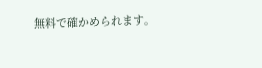無料で確かめられます。